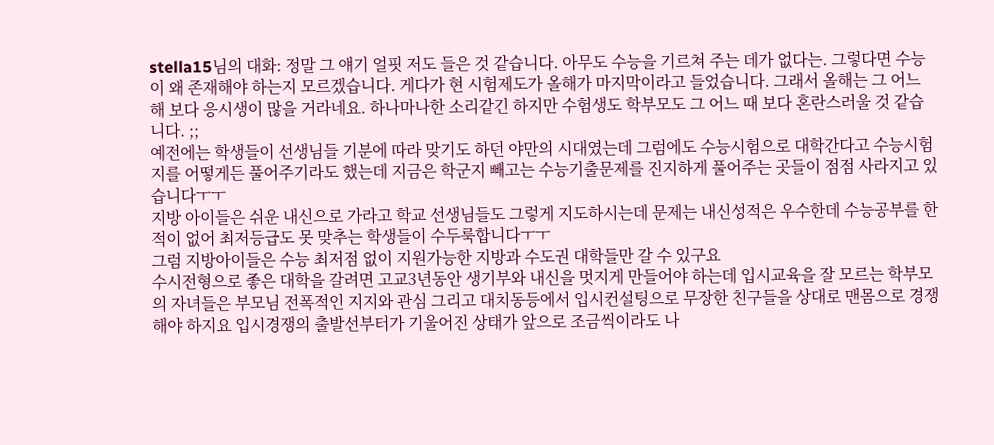stella15님의 대화: 정말 그 얘기 얼핏 저도 들은 것 같습니다. 아무도 수능을 기르쳐 주는 데가 없다는. 그렇다면 수능이 왜 존재해야 하는지 모르겠습니다. 게다가 현 시험제도가 올해가 마지막이라고 들었습니다. 그래서 올해는 그 어느 해 보다 응시생이 많을 거라네요. 하나마나한 소리같긴 하지만 수험생도 학부모도 그 어느 때 보다 혼란스러울 것 같습니다. ;;
예전에는 학생들이 선생님들 기분에 따라 맞기도 하던 야만의 시대였는데 그럼에도 수능시험으로 대학간다고 수능시험지를 어떻게든 풀어주기라도 했는데 지금은 학군지 빼고는 수능기출문제를 진지하게 풀어주는 곳들이 점점 사라지고 있습니다ㅜㅜ
지방 아이들은 쉬운 내신으로 가라고 학교 선생님들도 그렇게 지도하시는데 문제는 내신성적은 우수한데 수능공부를 한적이 없어 최저등급도 못 맞추는 학생들이 수두룩합니다ㅜㅜ
그럼 지방아이들은 수능 최저점 없이 지원가능한 지방과 수도권 대학들만 갈 수 있구요
수시전형으로 좋은 대학을 갈려면 고교3년동안 생기부와 내신을 멋지게 만들어야 하는데 입시교육을 잘 모르는 학부모의 자녀들은 부모님 전폭적인 지지와 관심 그리고 대치동등에서 입시컨설팅으로 무장한 친구들을 상대로 맨몸으로 경쟁해야 하지요 입시경쟁의 출발선부터가 기울어진 상태가 앞으로 조금씩이라도 나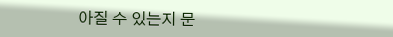아질 수 있는지 문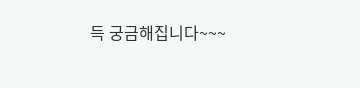득 궁금해집니다~~~